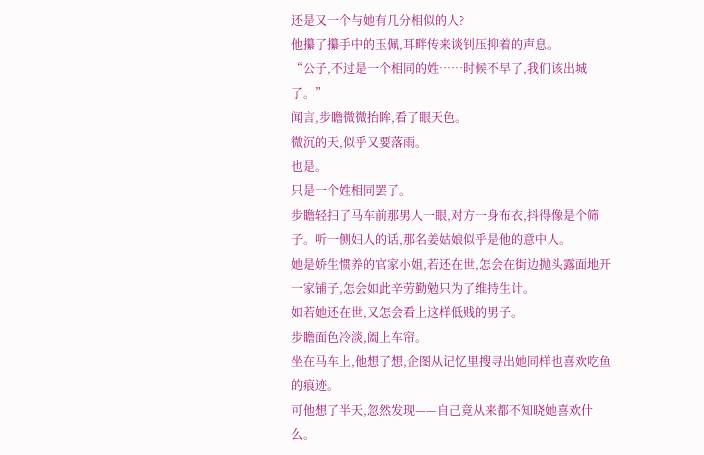还是又一个与她有几分相似的人?
他攥了攥手中的玉佩,耳畔传来谈钊压抑着的声息。
“公子,不过是一个相同的姓……时候不早了,我们该出城了。”
闻言,步瞻微微抬眸,看了眼天色。
微沉的天,似乎又要落雨。
也是。
只是一个姓相同罢了。
步瞻轻扫了马车前那男人一眼,对方一身布衣,抖得像是个筛子。听一侧妇人的话,那名姜姑娘似乎是他的意中人。
她是娇生惯养的官家小姐,若还在世,怎会在街边抛头露面地开一家铺子,怎会如此辛劳勤勉只为了维持生计。
如若她还在世,又怎会看上这样低贱的男子。
步瞻面色冷淡,阖上车帘。
坐在马车上,他想了想,企图从记忆里搜寻出她同样也喜欢吃鱼的痕迹。
可他想了半天,忽然发现——自己竟从来都不知晓她喜欢什么。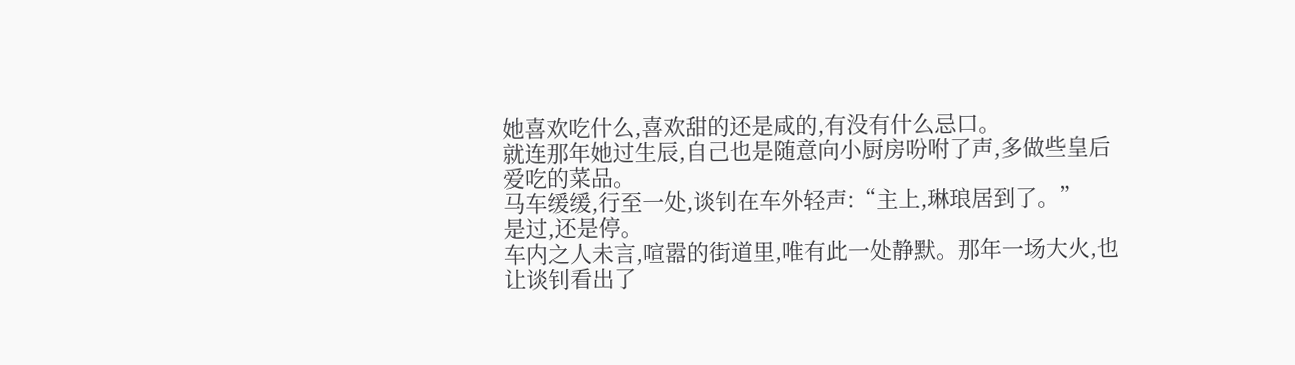她喜欢吃什么,喜欢甜的还是咸的,有没有什么忌口。
就连那年她过生辰,自己也是随意向小厨房吩咐了声,多做些皇后爱吃的菜品。
马车缓缓,行至一处,谈钊在车外轻声:“主上,琳琅居到了。”
是过,还是停。
车内之人未言,喧嚣的街道里,唯有此一处静默。那年一场大火,也让谈钊看出了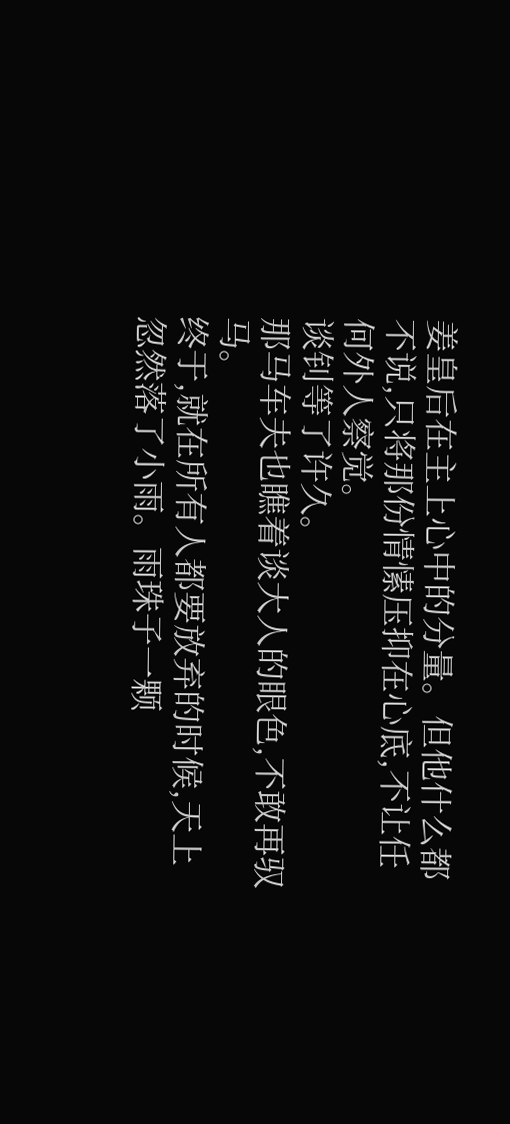姜皇后在主上心中的分量。但他什么都不说,只将那份情愫压抑在心底,不让任何外人察觉。
谈钊等了许久。
那马车夫也瞧着谈大人的眼色,不敢再驭马。
终于,就在所有人都要放弃的时候,天上忽然落了小雨。雨珠子一颗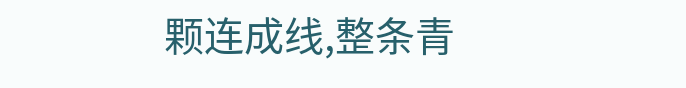颗连成线,整条青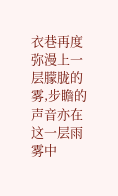衣巷再度弥漫上一层朦胧的雾,步瞻的声音亦在这一层雨雾中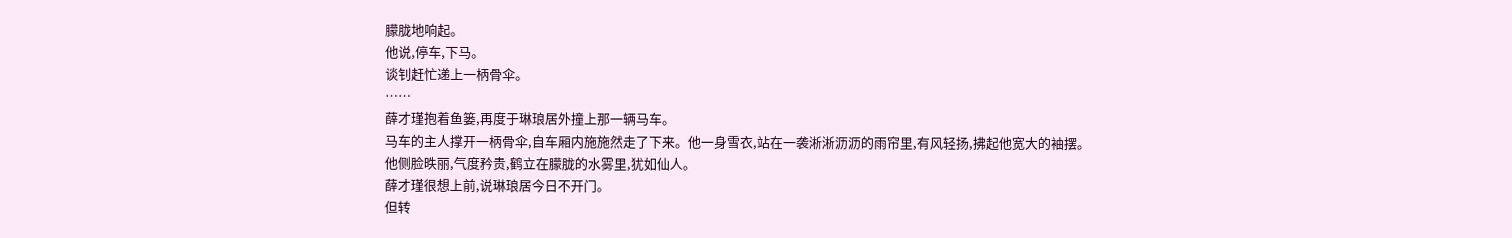朦胧地响起。
他说,停车,下马。
谈钊赶忙递上一柄骨伞。
……
薛才瑾抱着鱼篓,再度于琳琅居外撞上那一辆马车。
马车的主人撑开一柄骨伞,自车厢内施施然走了下来。他一身雪衣,站在一袭淅淅沥沥的雨帘里,有风轻扬,拂起他宽大的袖摆。
他侧脸昳丽,气度矜贵,鹤立在朦胧的水雾里,犹如仙人。
薛才瑾很想上前,说琳琅居今日不开门。
但转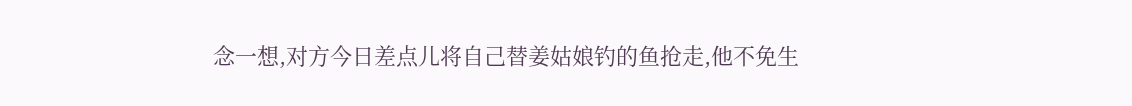念一想,对方今日差点儿将自己替姜姑娘钓的鱼抢走,他不免生